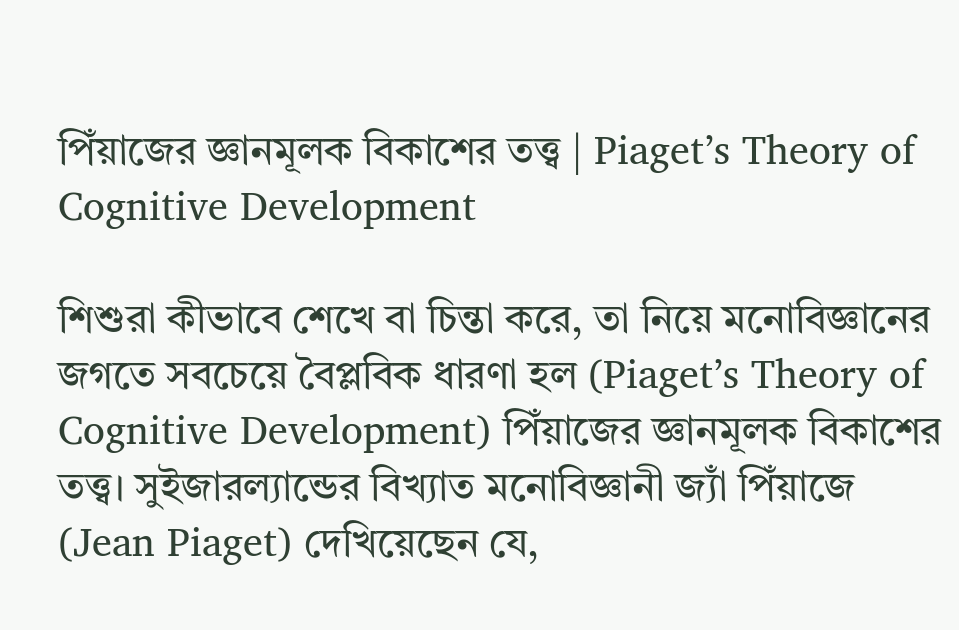পিঁয়াজের জ্ঞানমূলক বিকাশের তত্ত্ব | Piaget’s Theory of Cognitive Development

শিশুরা কীভাবে শেখে বা চিন্তা করে, তা নিয়ে মনোবিজ্ঞানের জগতে সবচেয়ে বৈপ্লবিক ধারণা হল (Piaget’s Theory of Cognitive Development) পিঁয়াজের জ্ঞানমূলক বিকাশের তত্ত্ব। সুইজারল্যান্ডের বিখ্যাত মনোবিজ্ঞানী জ্যাঁ পিঁয়াজে (Jean Piaget) দেখিয়েছেন যে,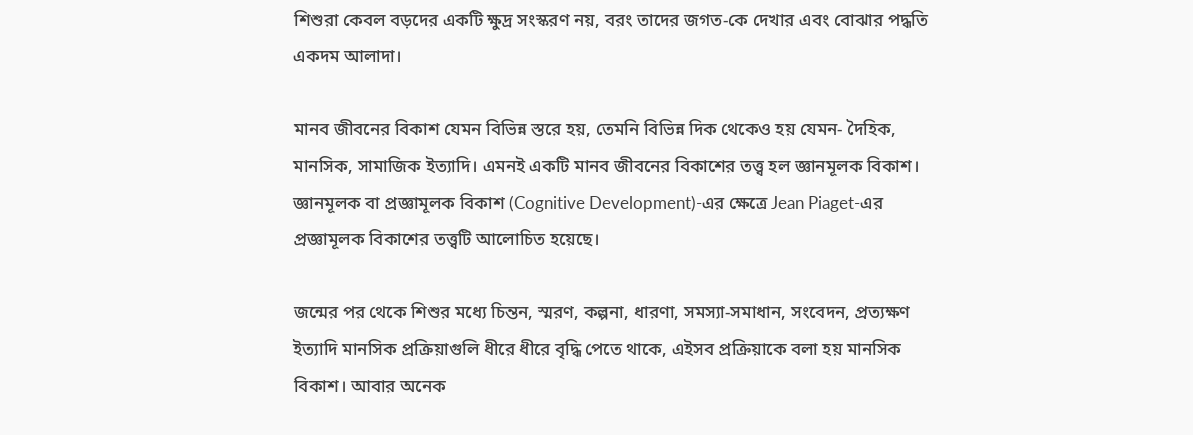শিশুরা কেবল বড়দের একটি ক্ষুদ্র সংস্করণ নয়, বরং তাদের জগত-কে দেখার এবং বোঝার পদ্ধতি একদম আলাদা।

মানব জীবনের বিকাশ যেমন বিভিন্ন স্তরে হয়, তেমনি বিভিন্ন দিক থেকেও হয় যেমন- দৈহিক, মানসিক, সামাজিক ইত্যাদি। এমনই একটি মানব জীবনের বিকাশের তত্ত্ব হল জ্ঞানমূলক বিকাশ। জ্ঞানমূলক বা প্রজ্ঞামূলক বিকাশ (Cognitive Development)-এর ক্ষেত্রে Jean Piaget-এর প্রজ্ঞামূলক বিকাশের তত্ত্বটি আলোচিত হয়েছে।

জন্মের পর থেকে শিশুর মধ্যে চিন্তন, স্মরণ, কল্পনা, ধারণা, সমস্যা-সমাধান, সংবেদন, প্রত্যক্ষণ ইত্যাদি মানসিক প্রক্রিয়াগুলি ধীরে ধীরে বৃদ্ধি পেতে থাকে, এইসব প্রক্রিয়াকে বলা হয় মানসিক বিকাশ। আবার অনেক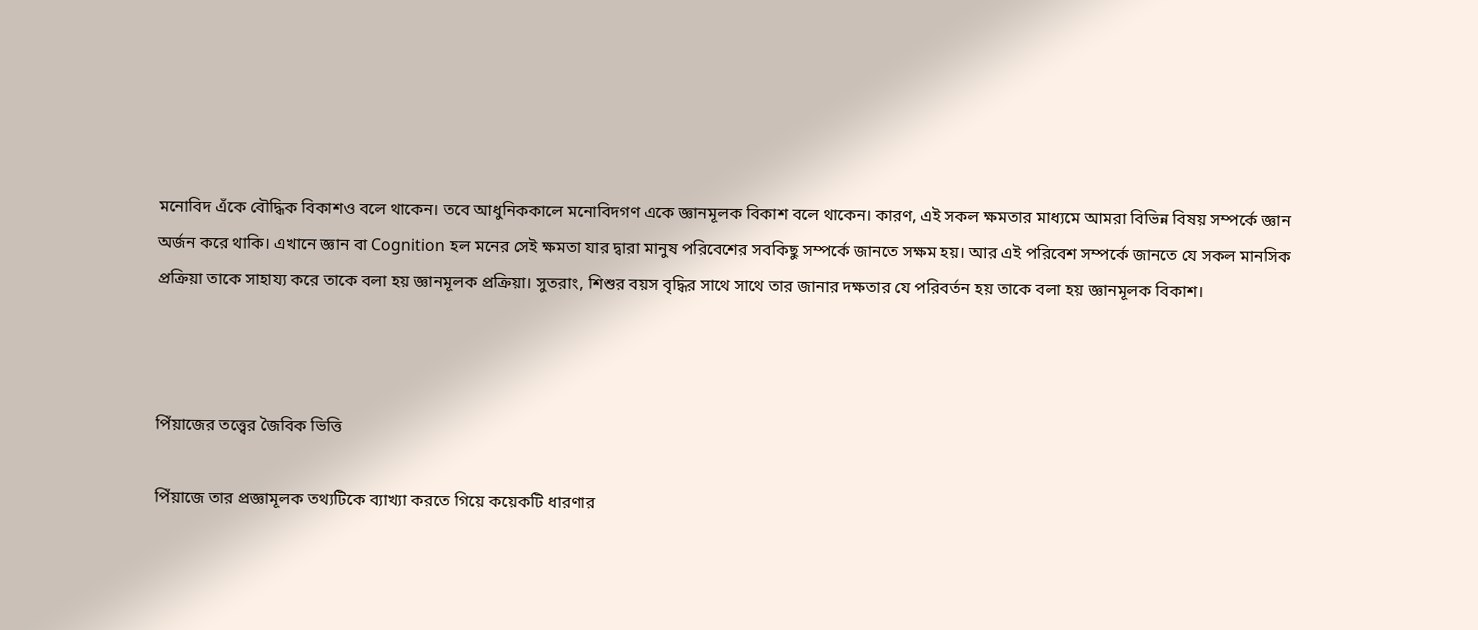মনোবিদ এঁকে বৌদ্ধিক বিকাশও বলে থাকেন। তবে আধুনিককালে মনোবিদগণ একে জ্ঞানমূলক বিকাশ বলে থাকেন। কারণ, এই সকল ক্ষমতার মাধ্যমে আমরা বিভিন্ন বিষয় সম্পর্কে জ্ঞান অর্জন করে থাকি। এখানে জ্ঞান বা Cognition হল মনের সেই ক্ষমতা যার দ্বারা মানুষ পরিবেশের সবকিছু সম্পর্কে জানতে সক্ষম হয়। আর এই পরিবেশ সম্পর্কে জানতে যে সকল মানসিক প্রক্রিয়া তাকে সাহায্য করে তাকে বলা হয় জ্ঞানমূলক প্রক্রিয়া। সুতরাং, শিশুর বয়স বৃদ্ধির সাথে সাথে তার জানার দক্ষতার যে পরিবর্তন হয় তাকে বলা হয় জ্ঞানমূলক বিকাশ।



পিঁয়াজের তত্ত্বের জৈবিক ভিত্তি

পিঁয়াজে তার প্রজ্ঞামূলক তথ্যটিকে ব্যাখ্যা করতে গিয়ে কয়েকটি ধারণার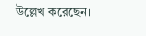উল্লেখ করেছেন।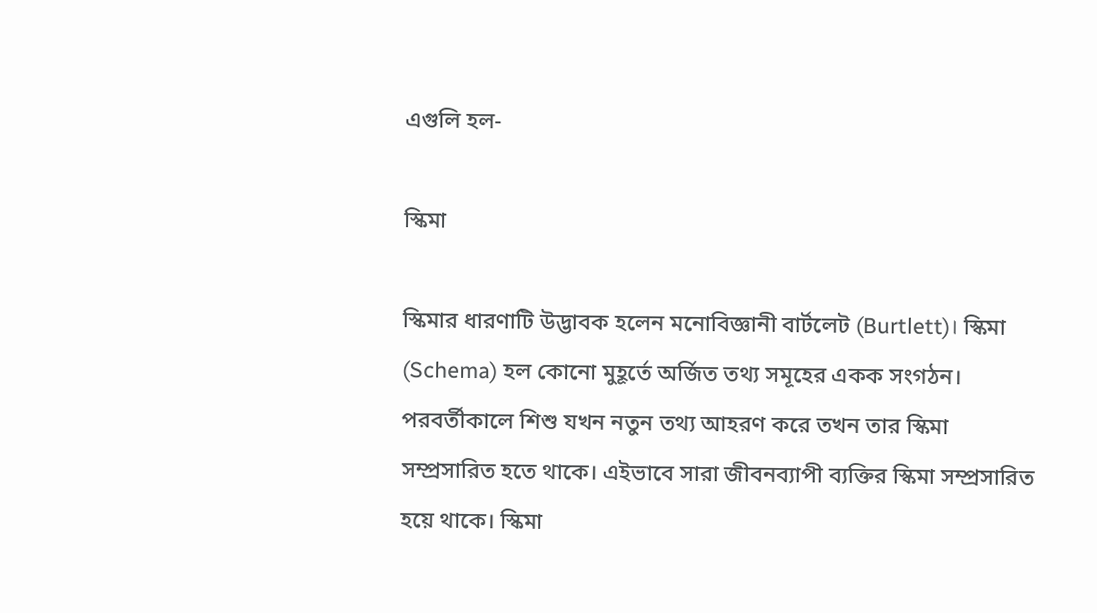এগুলি হল-

স্কিমা

স্কিমার ধারণাটি উদ্ভাবক হলেন মনোবিজ্ঞানী বার্টলেট (Burtlett)। স্কিমা (Schema) হল কোনো মুহূর্তে অর্জিত তথ্য সমূহের একক সংগঠন। পরবর্তীকালে শিশু যখন নতুন তথ্য আহরণ করে তখন তার স্কিমা সম্প্রসারিত হতে থাকে। এইভাবে সারা জীবনব্যাপী ব্যক্তির স্কিমা সম্প্রসারিত হয়ে থাকে। স্কিমা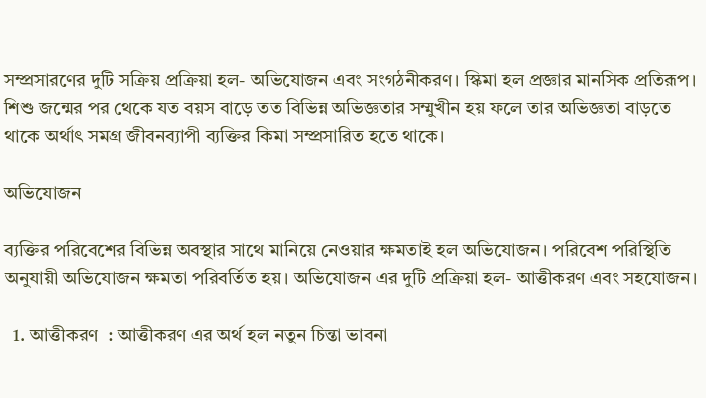সম্প্রসারণের দুটি সক্রিয় প্রক্রিয়া হল- অভিযোজন এবং সংগঠনীকরণ। স্কিমা হল প্রজ্ঞার মানসিক প্রতিরূপ। শিশু জন্মের পর থেকে যত বয়স বাড়ে তত বিভিন্ন অভিজ্ঞতার সম্মুখীন হয় ফলে তার অভিজ্ঞতা বাড়তে থাকে অর্থাৎ সমগ্র জীবনব্যাপী ব্যক্তির কিমা সম্প্রসারিত হতে থাকে।

অভিযোজন

ব্যক্তির পরিবেশের বিভিন্ন অবস্থার সাথে মানিয়ে নেওয়ার ক্ষমতাই হল অভিযোজন। পরিবেশ পরিস্থিতি অনুযায়ী অভিযোজন ক্ষমতা পরিবর্তিত হয়। অভিযোজন এর দুটি প্রক্রিয়া হল- আত্তীকরণ এবং সহযোজন।

  1. আত্তীকরণ  : আত্তীকরণ এর অর্থ হল নতুন চিন্তা ভাবনা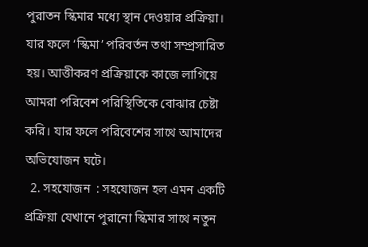পুরাতন স্কিমার মধ্যে স্থান দেওয়ার প্রক্রিয়া। যার ফলে ‘স্কিমা’ পরিবর্তন তথা সম্প্রসারিত হয়। আত্তীকরণ প্রক্রিয়াকে কাজে লাগিয়ে আমরা পরিবেশ পরিস্থিতিকে বোঝার চেষ্টা করি। যার ফলে পরিবেশের সাথে আমাদের অভিযোজন ঘটে।
  2. সহযোজন  : সহযোজন হল এমন একটি প্রক্রিয়া যেখানে পুরানো স্কিমার সাথে নতুন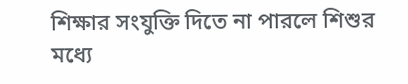শিক্ষার সংযুক্তি দিতে না পারলে শিশুর মধ্যে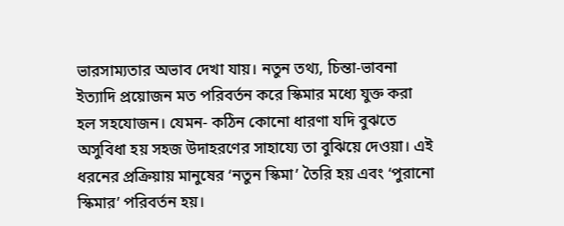ভারসাম্যতার অভাব দেখা যায়। নতুন তথ্য, চিন্তা-ভাবনা ইত্যাদি প্রয়োজন মত পরিবর্তন করে স্কিমার মধ্যে যুক্ত করা হল সহযোজন। যেমন- কঠিন কোনো ধারণা যদি বুঝতে অসুবিধা হয় সহজ উদাহরণের সাহায্যে তা বুঝিয়ে দেওয়া। এই ধরনের প্রক্রিয়ায় মানুষের ‘নতুন স্কিমা’ তৈরি হয় এবং ‘পুরানো স্কিমার’ পরিবর্তন হয়।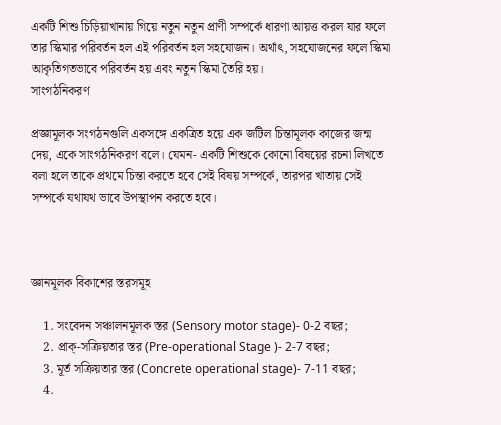একটি শিশু চিড়িয়াখানায় গিয়ে নতুন নতুন প্রাণী সম্পর্কে ধারণা আয়ত্ত করল যার ফলে তার স্কিমার পরিবর্তন হল এই পরিবর্তন হল সহযোজন। অর্থাৎ, সহযোজনের ফলে স্কিমা আকৃতিগতভাবে পরিবর্তন হয় এবং নতুন স্কিমা তৈরি হয়।
সাংগঠনিকরণ

প্রজ্ঞামূলক সংগঠনগুলি একসঙ্গে একত্রিত হয়ে এক জটিল চিন্তামূলক কাজের জন্ম দেয়, একে সাংগঠনিকরণ বলে। যেমন- একটি শিশুকে কোনো বিষয়ের রচনা লিখতে বলা হলে তাকে প্রথমে চিন্তা করতে হবে সেই বিষয় সম্পর্কে, তারপর খাতায় সেই সম্পর্কে যথাযথ ভাবে উপস্থাপন করতে হবে।



জ্ঞানমূলক বিকাশের স্তরসমূহ

    1. সংবেদন সঞ্চালনমূলক স্তর (Sensory motor stage)- 0-2 বছর;
    2. প্রাক্-সক্রিয়তার স্তর (Pre-operational Stage )- 2-7 বছর;
    3. মূর্ত সক্রিয়তার স্তর (Concrete operational stage)- 7-11 বছর;
    4.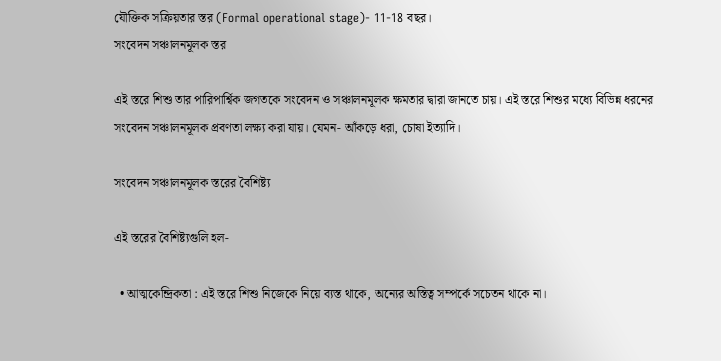যৌক্তিক সক্রিয়তার স্তর (Formal operational stage)- 11-18 বছর।
সংবেদন সঞ্চালনমূলক স্তর

এই স্তরে শিশু তার পারিপার্শ্বিক জগতকে সংবেদন ও সঞ্চালনমূলক ক্ষমতার দ্বারা জানতে চায়। এই স্তরে শিশুর মধ্যে বিভিন্ন ধরনের সংবেদন সঞ্চালনমূলক প্রবণতা লক্ষ্য করা যায়। যেমন- আঁকড়ে ধরা, চোষা ইত্যাদি।

সংবেদন সঞ্চালনমূলক স্তরের বৈশিষ্ট্য

এই স্তরের বৈশিষ্ট্যগুলি হল-

  • আত্মকেন্দ্রিকতা : এই স্তরে শিশু নিজেকে নিয়ে ব্যস্ত থাকে, অন্যের অস্তিত্ব সম্পর্কে সচেতন থাকে না।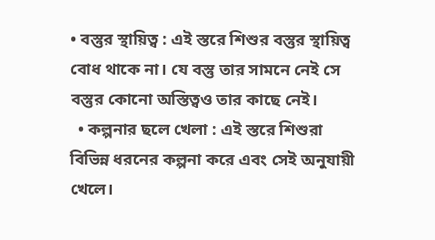• বস্তুর স্থায়িত্ব : এই স্তরে শিশুর বস্তুর স্থায়িত্ব বোধ থাকে না। যে বস্তু তার সামনে নেই সে বস্তুর কোনো অস্তিত্বও তার কাছে নেই।
  • কল্পনার ছলে খেলা : এই স্তরে শিশুরা বিভিন্ন ধরনের কল্পনা করে এবং সেই অনুযায়ী খেলে।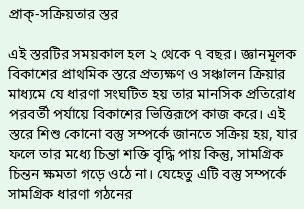প্রাক্-সক্রিয়তার স্তর

এই স্তরটির সময়কাল হল ২ থেকে ৭ বছর। জ্ঞানমূলক বিকাশের প্রাথমিক স্তরে প্রত্যক্ষণ ও সঞ্চালন ক্রিয়ার মাধ্যমে যে ধারণা সংঘটিত হয় তার মানসিক প্রতিরোধ পরবর্তী পর্যায়ে বিকাশের ভিত্তিরূপে কাজ করে। এই স্তরে শিশু কোনো বস্তু সম্পর্কে জানতে সক্রিয় হয়, যার ফলে তার মধ্যে চিন্তা শক্তি বৃদ্ধি পায় কিন্তু, সামগ্রিক চিন্তন ক্ষমতা গড়ে ওঠে না। যেহেতু এটি বস্তু সম্পর্কে সামগ্রিক ধারণা গঠনের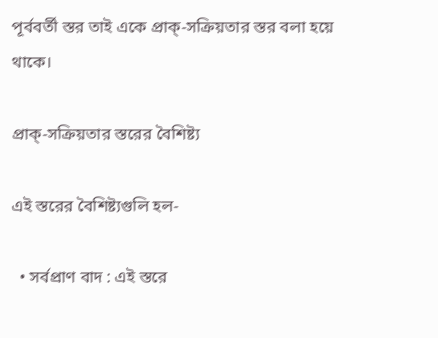পূর্ববর্তী স্তর তাই একে প্রাক্-সক্রিয়তার স্তর বলা হয়ে থাকে।

প্রাক্-সক্রিয়তার স্তরের বৈশিষ্ট্য

এই স্তরের বৈশিষ্ট্যগুলি হল-

  • সর্বপ্রাণ বাদ : এই স্তরে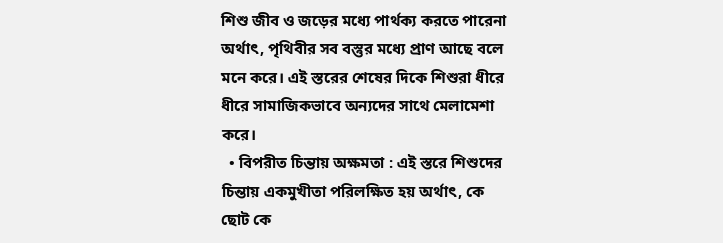শিশু জীব ও জড়ের মধ্যে পার্থক্য করতে পারেনা অর্থাৎ, পৃথিবীর সব বস্তুর মধ্যে প্রাণ আছে বলে মনে করে। এই স্তরের শেষের দিকে শিশুরা ধীরে ধীরে সামাজিকভাবে অন্যদের সাথে মেলামেশা করে।
  • বিপরীত চিন্তায় অক্ষমতা : এই স্তরে শিশুদের চিন্তায় একমুখীতা পরিলক্ষিত হয় অর্থাৎ, কে ছোট কে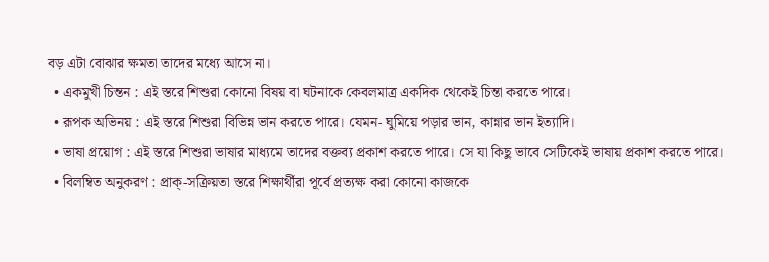বড় এটা বোঝার ক্ষমতা তাদের মধ্যে আসে না।
  • একমুখী চিন্তন : এই স্তরে শিশুরা কোনো বিষয় বা ঘটনাকে কেবলমাত্র একদিক থেকেই চিন্তা করতে পারে।
  • রূপক অভিনয় : এই স্তরে শিশুরা বিভিন্ন ভান করতে পারে। যেমন- ঘুমিয়ে পড়ার ভান, কান্নার ভান ইত্যাদি।
  • ভাষা প্রয়োগ : এই স্তরে শিশুরা ভাষার মাধ্যমে তাদের বক্তব্য প্রকাশ করতে পারে। সে যা কিছু ভাবে সেটিকেই ভাষায় প্রকাশ করতে পারে।
  • বিলম্বিত অনুকরণ : প্রাক্-সক্রিয়তা স্তরে শিক্ষার্থীরা পূর্বে প্রত্যক্ষ করা কোনো কাজকে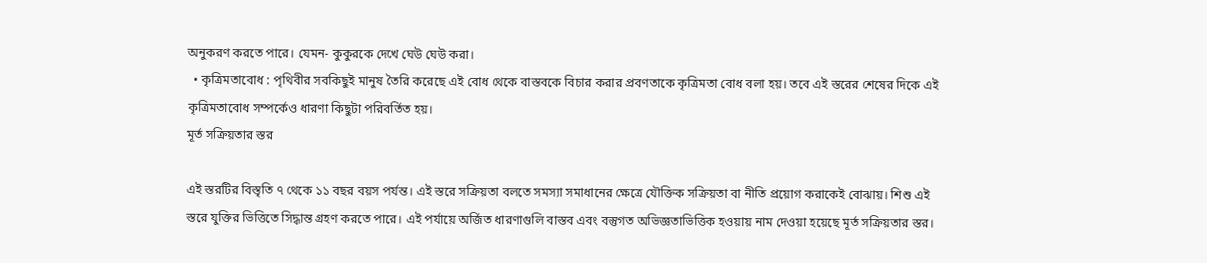অনুকরণ করতে পারে। যেমন- কুকুরকে দেখে ঘেউ ঘেউ করা।
  • কৃত্রিমতাবোধ : পৃথিবীর সবকিছুই মানুষ তৈরি করেছে এই বোধ থেকে বাস্তবকে বিচার করার প্রবণতাকে কৃত্রিমতা বোধ বলা হয়। তবে এই স্তরের শেষের দিকে এই কৃত্রিমতাবোধ সম্পর্কেও ধারণা কিছুটা পরিবর্তিত হয়।
মূর্ত সক্রিয়তার স্তর

এই স্তরটির বিস্তৃতি ৭ থেকে ১১ বছর বয়স পর্যন্ত। এই স্তরে সক্রিয়তা বলতে সমস্যা সমাধানের ক্ষেত্রে যৌক্তিক সক্রিয়তা বা নীতি প্রয়োগ করাকেই বোঝায়। শিশু এই স্তরে যুক্তির ভিত্তিতে সিদ্ধান্ত গ্রহণ করতে পারে। এই পর্যায়ে অর্জিত ধারণাগুলি বাস্তব এবং বস্তুগত অভিজ্ঞতাভিত্তিক হওয়ায় নাম দেওয়া হয়েছে মূর্ত সক্রিয়তার স্তর।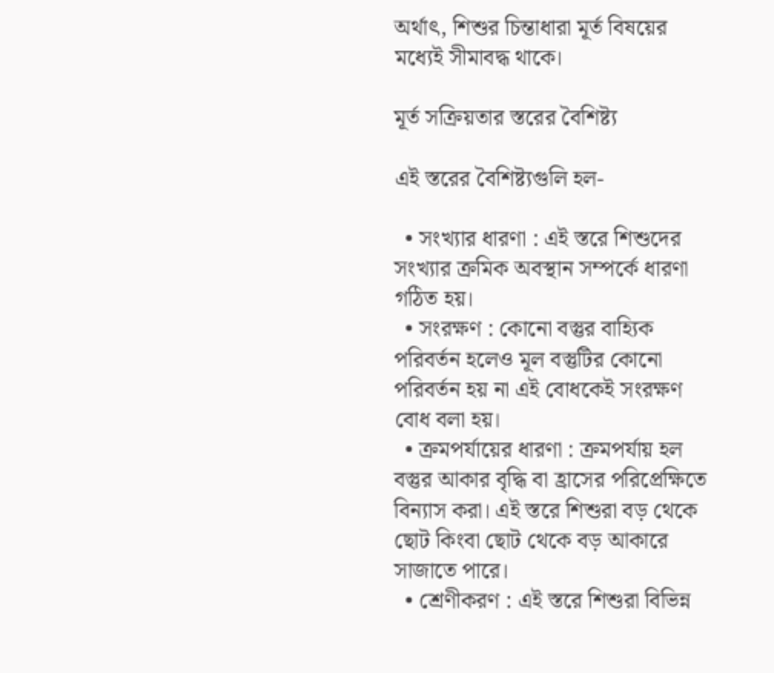অর্থাৎ, শিশুর চিন্তাধারা মূর্ত বিষয়ের মধ্যেই সীমাবদ্ধ থাকে।

মূর্ত সক্রিয়তার স্তরের বৈশিষ্ট্য

এই স্তরের বৈশিষ্ট্যগুলি হল-

  • সংখ্যার ধারণা : এই স্তরে শিশুদের সংখ্যার ক্রমিক অবস্থান সম্পর্কে ধারণা গঠিত হয়।
  • সংরক্ষণ : কোনো বস্তুর বাহ্যিক পরিবর্তন হলেও মূল বস্তুটির কোনো পরিবর্তন হয় না এই বোধকেই সংরক্ষণ বোধ বলা হয়।
  • ক্রমপর্যায়ের ধারণা : ক্রমপর্যায় হল বস্তুর আকার বৃদ্ধি বা হ্রাসের পরিপ্রেক্ষিতে বিন্যাস করা। এই স্তরে শিশুরা বড় থেকে ছোট কিংবা ছোট থেকে বড় আকারে সাজাতে পারে।
  • শ্রেণীকরণ : এই স্তরে শিশুরা বিভিন্ন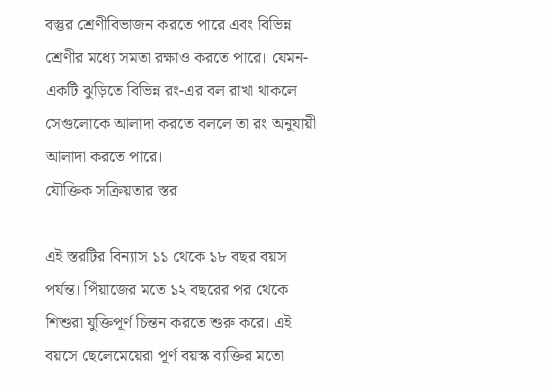বস্তুর শ্রেণীবিভাজন করতে পারে এবং বিভিন্ন শ্রেণীর মধ্যে সমতা রক্ষাও করতে পারে। যেমন- একটি ঝুড়িতে বিভিন্ন রং-এর বল রাখা থাকলে সেগুলোকে আলাদা করতে বললে তা রং অনুযায়ী আলাদা করতে পারে।
যৌক্তিক সক্রিয়তার স্তর

এই স্তরটির বিন্যাস ১১ থেকে ১৮ বছর বয়স পর্যন্ত। পিঁয়াজের মতে ১২ বছরের পর থেকে শিশুরা যুক্তিপূর্ণ চিন্তন করতে শুরু করে। এই বয়সে ছেলেমেয়েরা পূর্ণ বয়স্ক ব্যক্তির মতো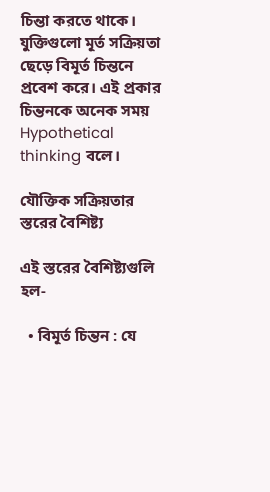চিন্তা করতে থাকে। যুক্তিগুলো মূর্ত সক্রিয়তা ছেড়ে বিমূর্ত চিন্তনে প্রবেশ করে। এই প্রকার চিন্তনকে অনেক সময় Hypothetical thinking বলে।

যৌক্তিক সক্রিয়তার স্তরের বৈশিষ্ট্য

এই স্তরের বৈশিষ্ট্যগুলি হল-

  • বিমূর্ত চিন্তন : যে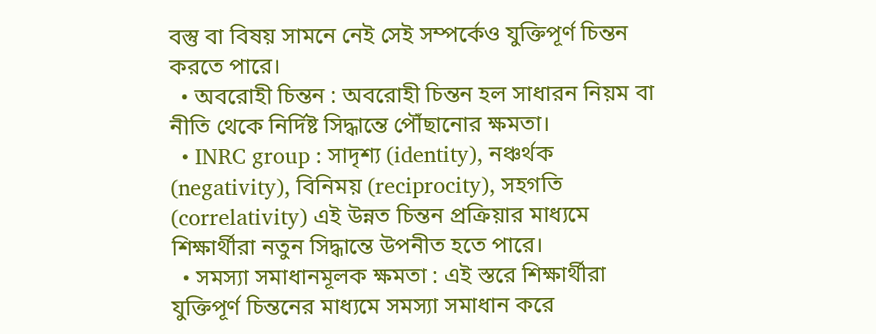বস্তু বা বিষয় সামনে নেই সেই সম্পর্কেও যুক্তিপূর্ণ চিন্তন করতে পারে।
  • অবরোহী চিন্তন : অবরোহী চিন্তন হল সাধারন নিয়ম বা নীতি থেকে নির্দিষ্ট সিদ্ধান্তে পৌঁছানোর ক্ষমতা।
  • INRC group : সাদৃশ্য (identity), নঞ্চর্থক (negativity), বিনিময় (reciprocity), সহগতি (correlativity) এই উন্নত চিন্তন প্রক্রিয়ার মাধ্যমে শিক্ষার্থীরা নতুন সিদ্ধান্তে উপনীত হতে পারে।
  • সমস্যা সমাধানমূলক ক্ষমতা : এই স্তরে শিক্ষার্থীরা যুক্তিপূর্ণ চিন্তনের মাধ্যমে সমস্যা সমাধান করে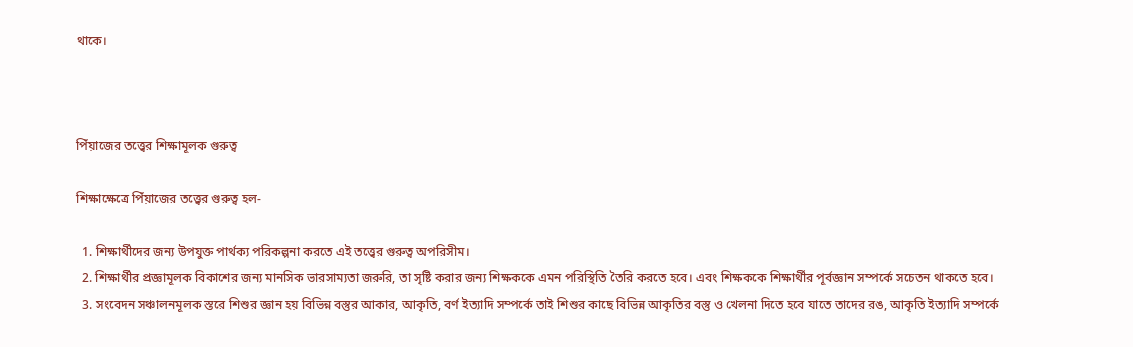থাকে।



পিঁয়াজের তত্ত্বের শিক্ষামূলক গুরুত্ব

শিক্ষাক্ষেত্রে পিঁয়াজের তত্ত্বের গুরুত্ব হল-

  1. শিক্ষার্থীদের জন্য উপযুক্ত পার্থক্য পরিকল্পনা করতে এই তত্ত্বের গুরুত্ব অপরিসীম।
  2. শিক্ষার্থীর প্রজ্ঞামূলক বিকাশের জন্য মানসিক ভারসাম্যতা জরুরি, তা সৃষ্টি করার জন্য শিক্ষককে এমন পরিস্থিতি তৈরি করতে হবে। এবং শিক্ষককে শিক্ষার্থীর পূর্বজ্ঞান সম্পর্কে সচেতন থাকতে হবে।
  3. সংবেদন সঞ্চালনমূলক স্তরে শিশুর জ্ঞান হয় বিভিন্ন বস্তুর আকার, আকৃতি, বর্ণ ইত্যাদি সম্পর্কে তাই শিশুর কাছে বিভিন্ন আকৃতির বস্তু ও খেলনা দিতে হবে যাতে তাদের রঙ, আকৃতি ইত্যাদি সম্পর্কে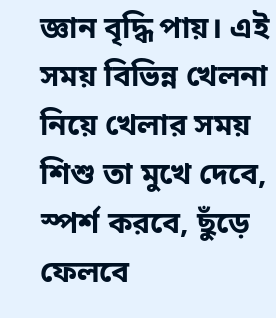জ্ঞান বৃদ্ধি পায়। এই সময় বিভিন্ন খেলনা নিয়ে খেলার সময় শিশু তা মুখে দেবে, স্পর্শ করবে, ছুঁড়ে ফেলবে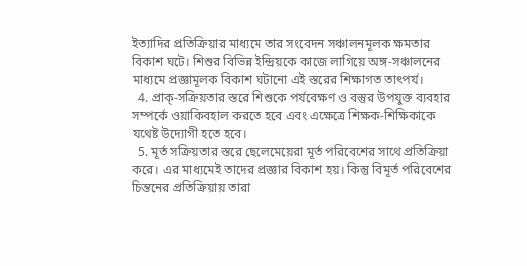ইত্যাদির প্রতিক্রিয়ার মাধ্যমে তার সংবেদন সঞ্চালনমূলক ক্ষমতার বিকাশ ঘটে। শিশুর বিভিন্ন ইন্দ্রিয়কে কাজে লাগিয়ে অঙ্গ-সঞ্চালনের মাধ্যমে প্রজ্ঞামূলক বিকাশ ঘটানো এই স্তরের শিক্ষাগত তাৎপর্য।
  4. প্রাক্-সক্রিয়তার স্তরে শিশুকে পর্যবেক্ষণ ও বস্তুর উপযুক্ত ব্যবহার সম্পর্কে ওয়াকিবহাল করতে হবে এবং এক্ষেত্রে শিক্ষক-শিক্ষিকাকে যথেষ্ট উদ্যোগী হতে হবে।
  5. মূর্ত সক্রিয়তার স্তরে ছেলেমেয়েরা মূর্ত পরিবেশের সাথে প্রতিক্রিয়া করে। এর মাধ্যমেই তাদের প্রজ্ঞার বিকাশ হয়। কিন্তু বিমূর্ত পরিবেশের চিন্তনের প্রতিক্রিয়ায় তারা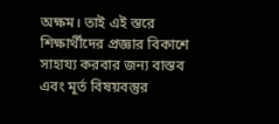অক্ষম। তাই এই স্তরে শিক্ষার্থীদের প্রজ্ঞার বিকাশে সাহায্য করবার জন্য বাস্তব এবং মূর্ত বিষয়বস্তুর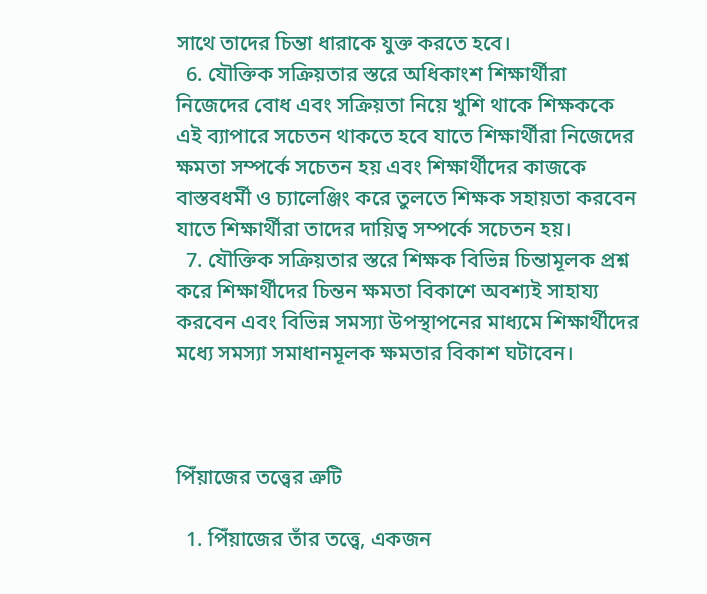সাথে তাদের চিন্তা ধারাকে যুক্ত করতে হবে।
  6. যৌক্তিক সক্রিয়তার স্তরে অধিকাংশ শিক্ষার্থীরা নিজেদের বোধ এবং সক্রিয়তা নিয়ে খুশি থাকে শিক্ষককে এই ব্যাপারে সচেতন থাকতে হবে যাতে শিক্ষার্থীরা নিজেদের ক্ষমতা সম্পর্কে সচেতন হয় এবং শিক্ষার্থীদের কাজকে বাস্তবধর্মী ও চ্যালেঞ্জিং করে তুলতে শিক্ষক সহায়তা করবেন যাতে শিক্ষার্থীরা তাদের দায়িত্ব সম্পর্কে সচেতন হয়।
  7. যৌক্তিক সক্রিয়তার স্তরে শিক্ষক বিভিন্ন চিন্তামূলক প্রশ্ন করে শিক্ষার্থীদের চিন্তন ক্ষমতা বিকাশে অবশ্যই সাহায্য করবেন এবং বিভিন্ন সমস্যা উপস্থাপনের মাধ্যমে শিক্ষার্থীদের মধ্যে সমস্যা সমাধানমূলক ক্ষমতার বিকাশ ঘটাবেন।



পিঁয়াজের তত্ত্বের ত্রুটি

  1. পিঁয়াজের তাঁর তত্ত্বে, একজন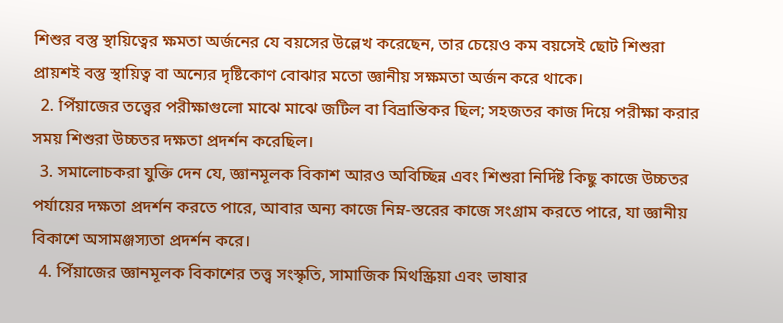শিশুর বস্তু স্থায়িত্বের ক্ষমতা অর্জনের যে বয়সের উল্লেখ করেছেন, তার চেয়েও কম বয়সেই ছোট শিশুরা প্রায়শই বস্তু স্থায়িত্ব বা অন্যের দৃষ্টিকোণ বোঝার মতো জ্ঞানীয় সক্ষমতা অর্জন করে থাকে।
  2. পিঁয়াজের তত্ত্বের পরীক্ষাগুলো মাঝে মাঝে জটিল বা বিভ্রান্তিকর ছিল; সহজতর কাজ দিয়ে পরীক্ষা করার সময় শিশুরা উচ্চতর দক্ষতা প্রদর্শন করেছিল।
  3. সমালোচকরা যুক্তি দেন যে, জ্ঞানমূলক বিকাশ আরও অবিচ্ছিন্ন এবং শিশুরা নির্দিষ্ট কিছু কাজে উচ্চতর পর্যায়ের দক্ষতা প্রদর্শন করতে পারে, আবার অন্য কাজে নিম্ন-স্তরের কাজে সংগ্রাম করতে পারে, যা জ্ঞানীয় বিকাশে অসামঞ্জস্যতা প্রদর্শন করে।
  4. পিঁয়াজের জ্ঞানমূলক বিকাশের তত্ত্ব সংস্কৃতি, সামাজিক মিথস্ক্রিয়া এবং ভাষার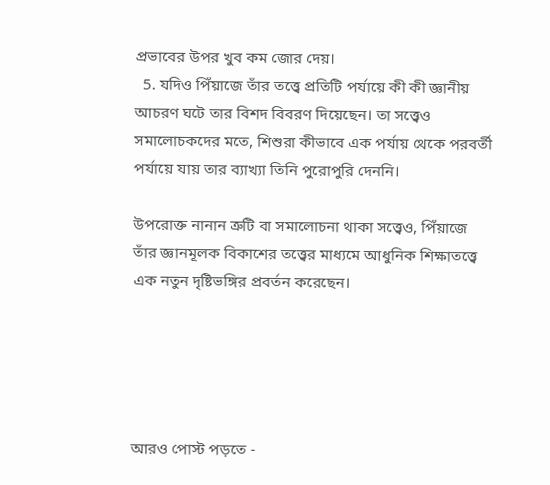প্রভাবের উপর খুব কম জোর দেয়।
  5. যদিও পিঁয়াজে তাঁর তত্ত্বে প্রতিটি পর্যায়ে কী কী জ্ঞানীয় আচরণ ঘটে তার বিশদ বিবরণ দিয়েছেন। তা সত্ত্বেও সমালোচকদের মতে, শিশুরা কীভাবে এক পর্যায় থেকে পরবর্তী পর্যায়ে যায় তার ব্যাখ্যা তিনি পুরোপুরি দেননি।

উপরোক্ত নানান ত্রুটি বা সমালোচনা থাকা সত্ত্বেও, পিঁয়াজে তাঁর জ্ঞানমূলক বিকাশের তত্ত্বের মাধ্যমে আধুনিক শিক্ষাতত্ত্বে এক নতুন দৃষ্টিভঙ্গির প্রবর্তন করেছেন।





আরও পোস্ট পড়তে -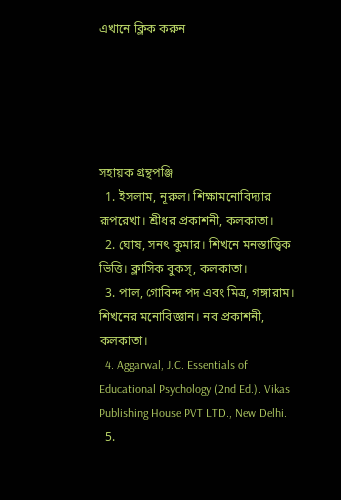এখানে ক্লিক করুন





সহায়ক গ্রন্থপঞ্জি
  1. ইসলাম, নূরুল। শিক্ষামনোবিদ্যার রূপরেখা। শ্রীধর প্রকাশনী, কলকাতা।
  2. ঘোষ, সনৎ কুমার। শিখনে মনস্তাত্ত্বিক ভিত্তি। ক্লাসিক বুকস্, কলকাতা।
  3. পাল, গোবিন্দ পদ এবং মিত্র, গঙ্গারাম। শিখনের মনোবিজ্ঞান। নব প্রকাশনী, কলকাতা।
  4. Aggarwal, J.C. Essentials of Educational Psychology (2nd Ed.). Vikas Publishing House PVT LTD., New Delhi.
  5.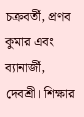চক্রবর্তী, প্রণব কুমার এবং ব্যানার্জী, দেবশ্রী। শিক্ষার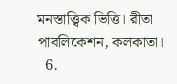মনস্তাত্ত্বিক ভিত্তি। রীতা পাবলিকেশন, কলকাতা।
  6.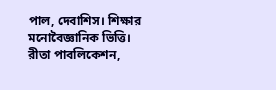পাল, দেবাশিস। শিক্ষার মনোবৈজ্ঞানিক ভিত্তি। রীতা পাবলিকেশন,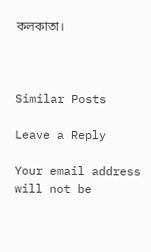কলকাতা।



Similar Posts

Leave a Reply

Your email address will not be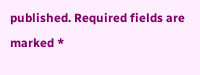published. Required fields are marked *